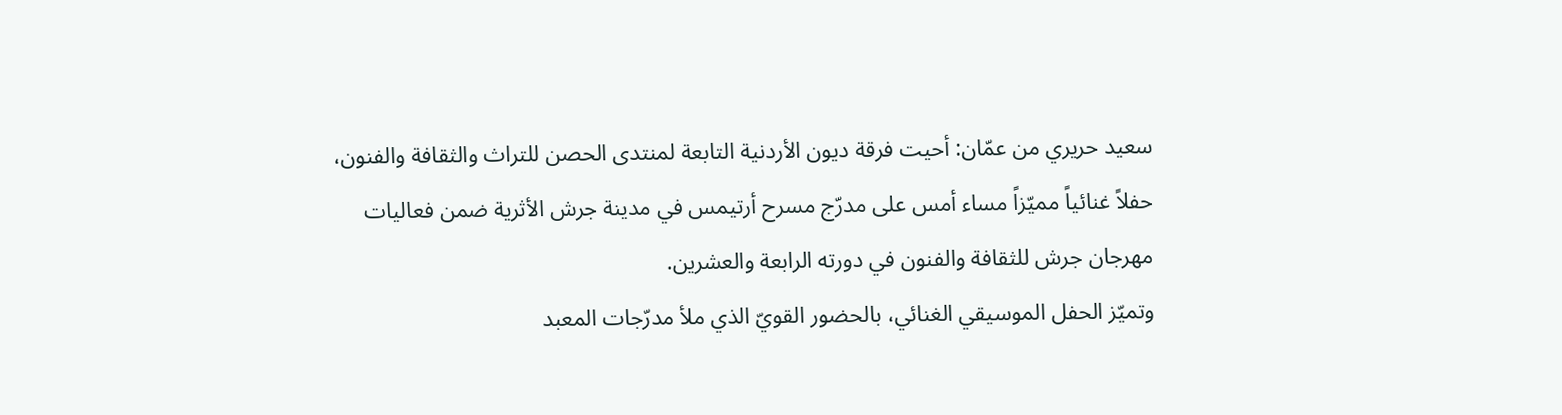سعيد حريري من عمّان: أحيت فرقة ديون الأردنية التابعة لمنتدى الحصن للتراث والثقافة والفنون، حفلاً غنائياً مميّزاً مساء أمس على مدرّج مسرح أرتيمس في مدينة جرش الأثرية ضمن فعاليات مهرجان جرش للثقافة والفنون في دورته الرابعة والعشرين.
وتميّز الحفل الموسيقي الغنائي، بالحضور القويّ الذي ملأ مدرّجات المعبد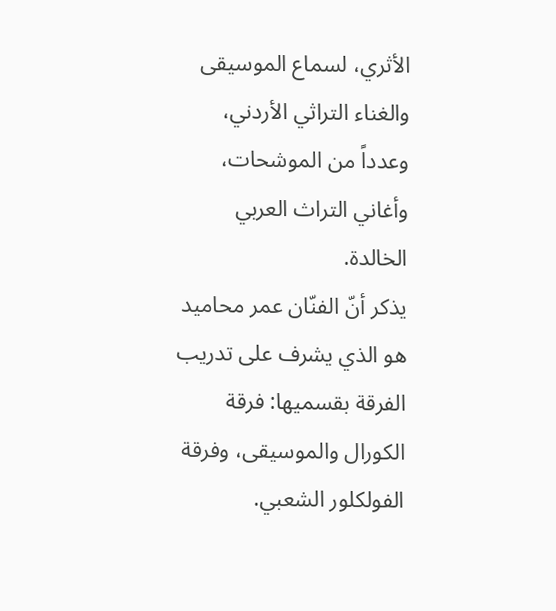الأثري، لسماع الموسيقى والغناء التراثي الأردني، وعدداً من الموشحات، وأغاني التراث العربي الخالدة.
يذكر أنّ الفنّان عمر محاميد هو الذي يشرف على تدريب الفرقة بقسميها: فرقة الكورال والموسيقى، وفرقة الفولكلور الشعبي.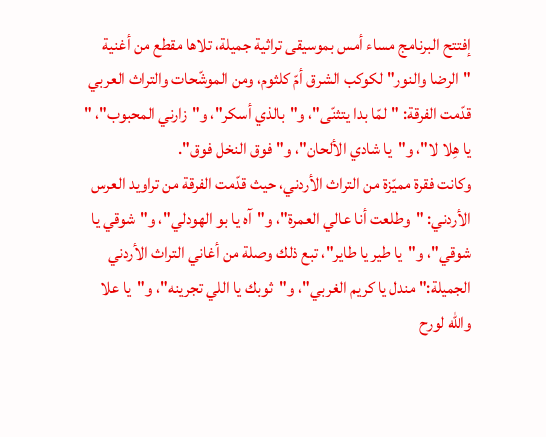إفتتح البرنامج مساء أمس بموسيقى تراثية جميلة، تلاها مقطع من أغنية "الرضا والنور" لكوكب الشرق أمّ كلثوم، ومن الموشّحات والتراث العربي قدّمت الفرقة: "لمّا بدا يتثنّى"، و"بالذي أسكر"، و"زارني المحبوب"، " يا هِلا لا"، و"يا شادي الألحان"، و"فوق النخل فوق".
وكانت فقرة مميّزة من التراث الأردني، حيث قدّمت الفرقة من تراويد العرس الأردني: "وطلعت أنا عالي العمرة"، و"آه يا بو الهودلي"، و"شوقي يا شوقي"، و"يا طير يا طاير"، تبع ذلك وصلة من أغاني التراث الأردني الجميلة:" مندل يا كريم الغربي"، و"ثوبك يا اللي تجرينه"، و"يا علا والله لورح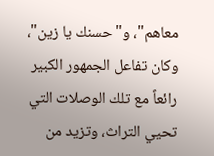معاهم"، و"حسنك يا زين"، وكان تفاعل الجمهور الكبير رائعاً مع تلك الوصلات التي تحيي التراث، وتزيد من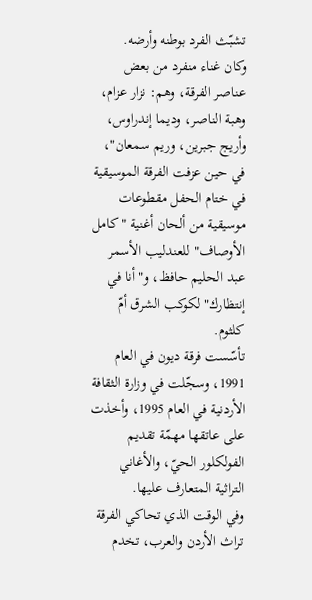تشبّث الفرد بوطنه وأرضه.
وكان غناء منفرد من بعض عناصر الفرقة، وهم: نزار عزام، وهبة الناصر، وديما إندراوس، وأريج جبرين، وريم سمعان"، في حين عزفت الفرقة الموسيقية في ختام الحفل مقطوعات موسيقية من ألحان أغنية "كامل الأوصاف" للعندليب الأسمر عبد الحليم حافظ، و"أنا في إنتظارك" لكوكب الشرق أمّ كلثوم.
تأسّست فرقة ديون في العام 1991، وسجّلت في وزارة الثقافة الأردنية في العام 1995، وأخذت على عاتقها مهمّة تقديم الفولكلور الحيّ، والأغاني التراثية المتعارف عليها.
وفي الوقت الذي تحاكي الفرقة تراث الأردن والعرب، تخدم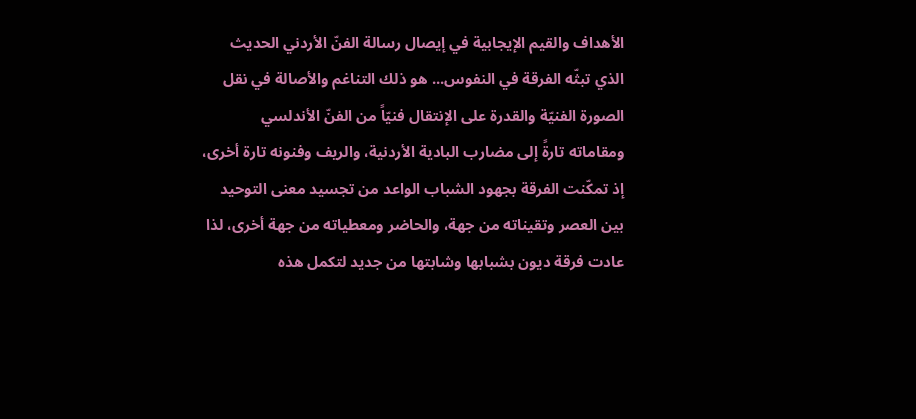الأهداف والقيم الإيجابية في إيصال رسالة الفنّ الأردني الحديث الذي تبثّه الفرقة في النفوس... هو ذلك التناغم والأصالة في نقل الصورة الفنيّة والقدرة على الإنتقال فنيّاً من الفنّ الأندلسي ومقاماته تارةً إلى مضارب البادية الأردنية، والريف وفنونه تارة أخرى، إذ تمكّنت الفرقة بجهود الشباب الواعد من تجسيد معنى التوحيد بين العصر وتقيناته من جهة، والحاضر ومعطياته من جهة أخرى، لذا عادت فرقة ديون بشبابها وشابتها من جديد لتكمل هذه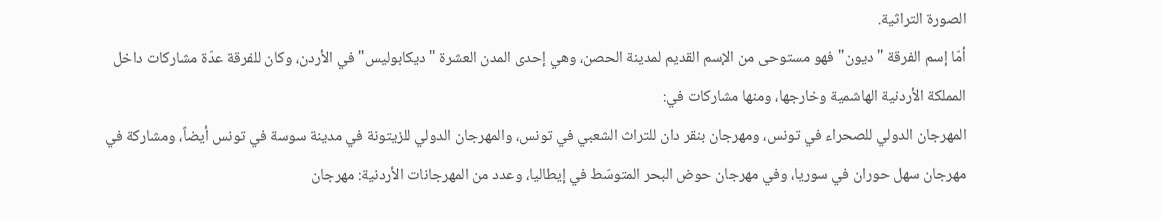الصورة التراثية.
أمّا إسم الفرقة "ديون" فهو مستوحى من الإسم القديم لمدينة الحصن، وهي إحدى المدن العشرة "ديكابوليس" في الأردن، وكان للفرقة عدّة مشاركات داخل المملكة الأردنية الهاشمية وخارجها، ومنها مشاركات في:
المهرجان الدولي للصحراء في تونس، ومهرجان بنقر دان للتراث الشعبي في تونس، والمهرجان الدولي للزيتونة في مدينة سوسة في تونس أيضاً، ومشاركة في مهرجان سهل حوران في سوريا، وفي مهرجان حوض البحر المتوسّط في إيطاليا، وعدد من المهرجانات الأردنية: مهرجان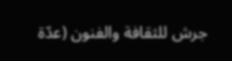جرش للثقافة والفنون (عدّة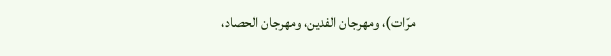مرّات)، ومهرجان الفدين، ومهرجان الحصاد،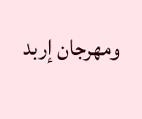ومهرجان إربد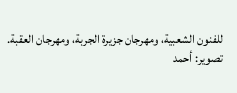للفنون الشعبية، ومهرجان جزيرة الجربة، ومهرجان العقبة.
تصوير: أحمد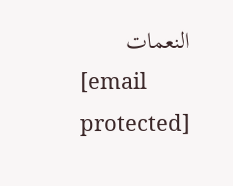النعمات
[email protected]